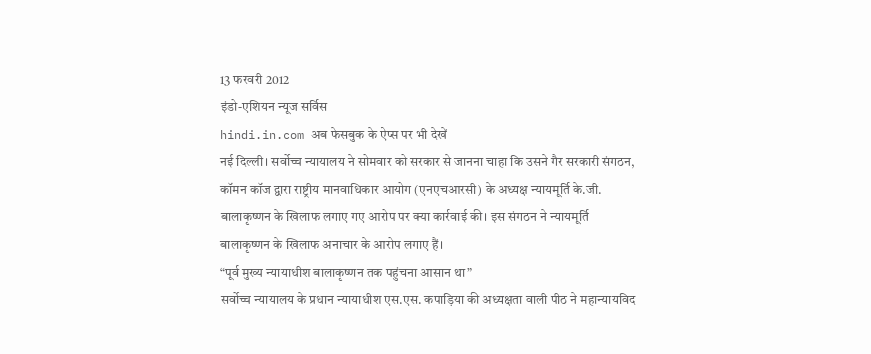13 फरवरी 2012
इंडो-एशियन न्यूज सर्विस
hindi.in.com अब फेसबुक के ऐप्स पर भी देखें
नई दिल्ली। सर्वोच्च न्यायालय ने सोमवार को सरकार से जानना चाहा कि उसने गैर सरकारी संगठन, कॉमन कॉज द्वारा राष्ट्रीय मानवाधिकार आयोग (एनएचआरसी) के अध्यक्ष न्यायमूर्ति के.जी. बालाकृष्णन के खिलाफ लगाए गए आरोप पर क्या कार्रवाई की। इस संगठन ने न्यायमूर्ति बालाकृष्णन के खिलाफ अनाचार के आरोप लगाए हैं।
“पूर्व मुख्य न्यायाधीश बालाकृष्णन तक पहुंचना आसान था”
सर्वोच्च न्यायालय के प्रधान न्यायाधीश एस.एस. कपाड़िया की अध्यक्षता वाली पीठ ने महान्यायविद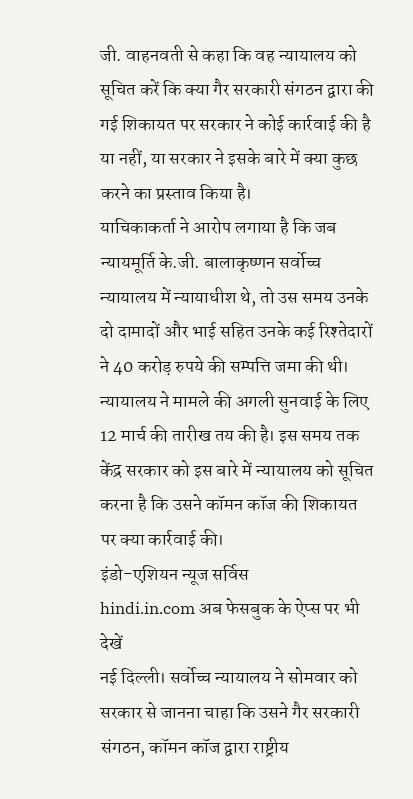जी. वाहनवती से कहा कि वह न्यायालय को सूचित करें कि क्या गैर सरकारी संगठन द्वारा की गई शिकायत पर सरकार ने कोई कार्रवाई की है या नहीं, या सरकार ने इसके बारे में क्या कुछ करने का प्रस्ताव किया है।
याचिकाकर्ता ने आरोप लगाया है कि जब न्यायमूर्ति के.जी. बालाकृष्णन सर्वोच्च न्यायालय में न्यायाधीश थे, तो उस समय उनके दो दामादों और भाई सहित उनके कई रिश्तेदारों ने 40 करोड़ रुपये की सम्पत्ति जमा की थी।
न्यायालय ने मामले की अगली सुनवाई के लिए 12 मार्च की तारीख तय की है। इस समय तक केंद्र सरकार को इस बारे में न्यायालय को सूचित करना है कि उसने कॉमन कॉज की शिकायत पर क्या कार्रवाई की।
इंडो-एशियन न्यूज सर्विस
hindi.in.com अब फेसबुक के ऐप्स पर भी देखें
नई दिल्ली। सर्वोच्च न्यायालय ने सोमवार को सरकार से जानना चाहा कि उसने गैर सरकारी संगठन, कॉमन कॉज द्वारा राष्ट्रीय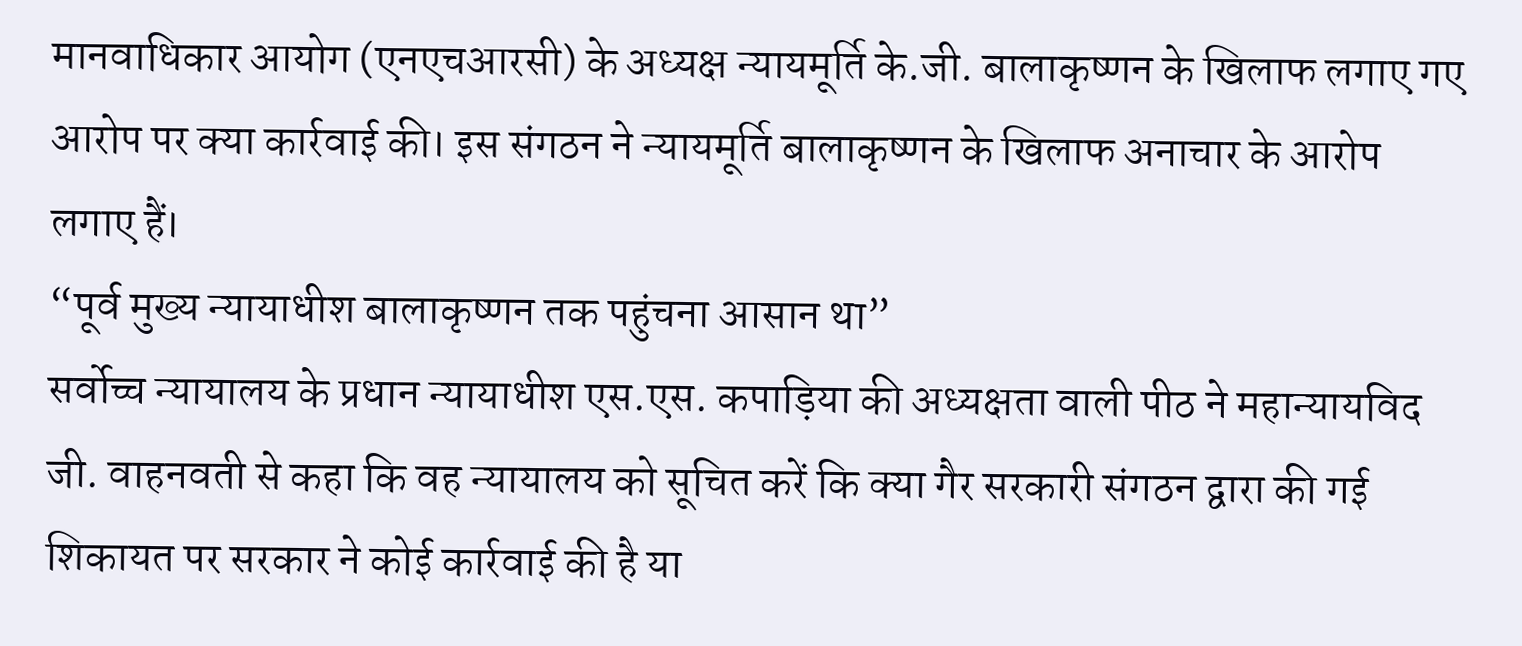मानवाधिकार आयोग (एनएचआरसी) के अध्यक्ष न्यायमूर्ति के.जी. बालाकृष्णन के खिलाफ लगाए गए आरोप पर क्या कार्रवाई की। इस संगठन ने न्यायमूर्ति बालाकृष्णन के खिलाफ अनाचार के आरोप लगाए हैं।
“पूर्व मुख्य न्यायाधीश बालाकृष्णन तक पहुंचना आसान था”
सर्वोच्च न्यायालय के प्रधान न्यायाधीश एस.एस. कपाड़िया की अध्यक्षता वाली पीठ ने महान्यायविद जी. वाहनवती से कहा कि वह न्यायालय को सूचित करें कि क्या गैर सरकारी संगठन द्वारा की गई शिकायत पर सरकार ने कोई कार्रवाई की है या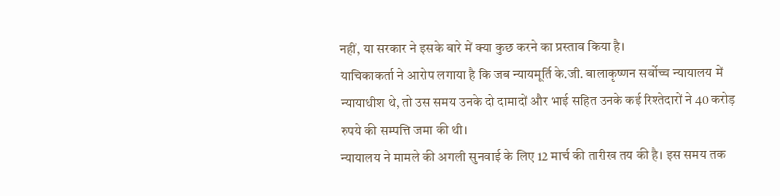नहीं, या सरकार ने इसके बारे में क्या कुछ करने का प्रस्ताव किया है।
याचिकाकर्ता ने आरोप लगाया है कि जब न्यायमूर्ति के.जी. बालाकृष्णन सर्वोच्च न्यायालय में न्यायाधीश थे, तो उस समय उनके दो दामादों और भाई सहित उनके कई रिश्तेदारों ने 40 करोड़ रुपये की सम्पत्ति जमा की थी।
न्यायालय ने मामले की अगली सुनवाई के लिए 12 मार्च की तारीख तय की है। इस समय तक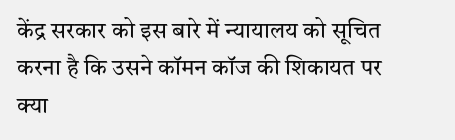केंद्र सरकार को इस बारे में न्यायालय को सूचित करना है कि उसने कॉमन कॉज की शिकायत पर क्या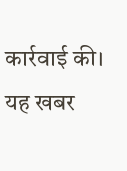कार्रवाई की।
यह खबर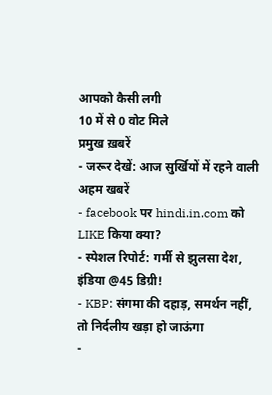आपको कैसी लगी
10 में से 0 वोट मिले
प्रमुख ख़बरें
- जरूर देखें: आज सुर्खियों में रहने वाली अहम खबरें
- facebook पर hindi.in.com को LIKE किया क्या?
- स्पेशल रिपोर्ट: गर्मी से झुलसा देश, इंडिया @45 डिग्री!
- KBP: संगमा की दहाड़, समर्थन नहीं, तो निर्दलीय खड़ा हो जाऊंगा
-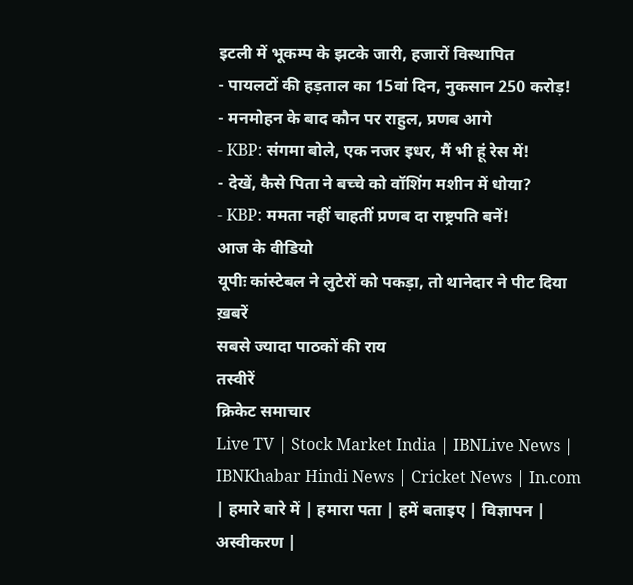इटली में भूकम्प के झटके जारी, हजारों विस्थापित
- पायलटों की हड़ताल का 15वां दिन, नुकसान 250 करोड़!
- मनमोहन के बाद कौन पर राहुल, प्रणब आगे
- KBP: संगमा बोले, एक नजर इधर, मैं भी हूं रेस में!
- देखें, कैसे पिता ने बच्चे को वॉशिंग मशीन में धोया?
- KBP: ममता नहीं चाहतीं प्रणब दा राष्ट्रपति बनें!
आज के वीडियो
यूपीः कांस्टेबल ने लुटेरों को पकड़ा, तो थानेदार ने पीट दिया
ख़बरें
सबसे ज्यादा पाठकों की राय
तस्वीरें
क्रिकेट समाचार
Live TV | Stock Market India | IBNLive News | IBNKhabar Hindi News | Cricket News | In.com | हमारे बारे में | हमारा पता | हमें बताइए | विज्ञापन | अस्वीकरण |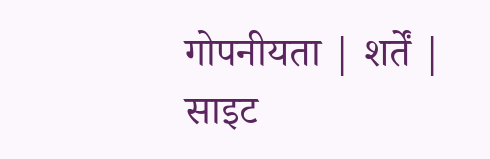गोपनीयता | शर्तें | साइट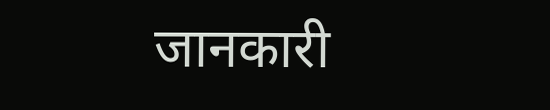जानकारी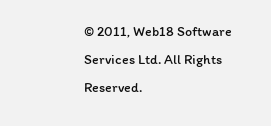© 2011, Web18 Software Services Ltd. All Rights Reserved.